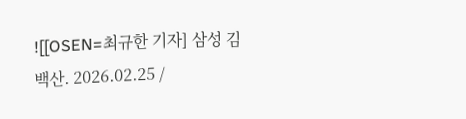![[OSEN=최규한 기자] 삼성 김백산. 2026.02.25 /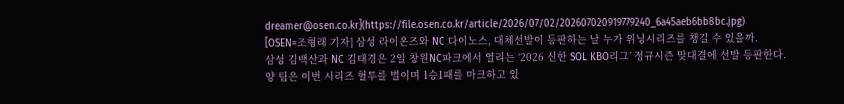dreamer@osen.co.kr](https://file.osen.co.kr/article/2026/07/02/202607020919779240_6a45aeb6bb8bc.jpg)
[OSEN=조형래 기자] 삼성 라이온즈와 NC 다이노스, 대체선발이 등판하는 날 누가 위닝시리즈를 챙길 수 있을까.
삼성 김백산과 NC 김태경은 2일 창원NC파크에서 열리는 ‘2026 신한 SOL KBO리그’ 정규시즌 맞대결에 선발 등판한다.
양 팀은 이번 시리즈 혈투를 벌이며 1승1패를 마크하고 있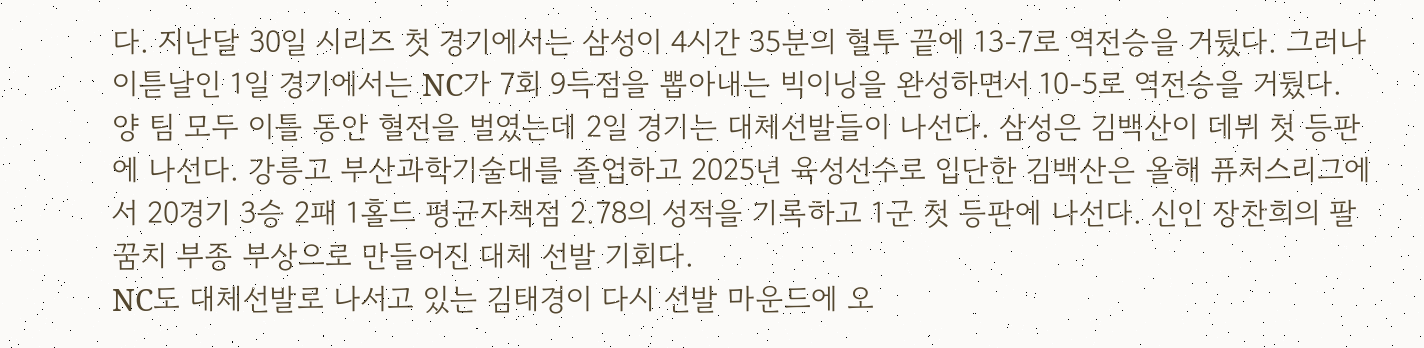다. 지난달 30일 시리즈 첫 경기에서는 삼성이 4시간 35분의 혈투 끝에 13-7로 역전승을 거뒀다. 그러나 이튿날인 1일 경기에서는 NC가 7회 9득점을 뽑아내는 빅이닝을 완성하면서 10-5로 역전승을 거뒀다.
양 팀 모두 이틀 동안 혈전을 벌였는데 2일 경기는 대체선발들이 나선다. 삼성은 김백산이 데뷔 첫 등판에 나선다. 강릉고 부산과학기술대를 졸업하고 2025년 육성선수로 입단한 김백산은 올해 퓨처스리그에서 20경기 3승 2패 1홀드 평균자책점 2.78의 성적을 기록하고 1군 첫 등판에 나선다. 신인 장찬희의 팔꿈치 부종 부상으로 만들어진 대체 선발 기회다.
NC도 대체선발로 나서고 있는 김태경이 다시 선발 마운드에 오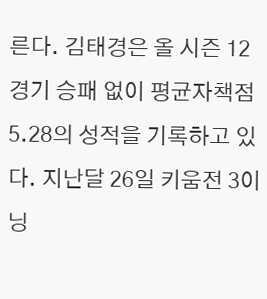른다. 김태경은 올 시즌 12경기 승패 없이 평균자책점 5.28의 성적을 기록하고 있다. 지난달 26일 키움전 3이닝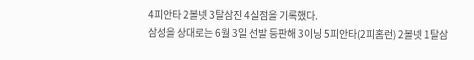4피안타 2볼넷 3탈삼진 4실점을 기록했다.
삼성을 상대로는 6월 3일 선발 등판해 3이닝 5피안타(2피홈런) 2볼넷 1탈삼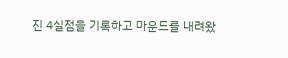진 4실점을 기록하고 마운드를 내려왔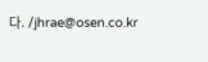다. /jhrae@osen.co.kr